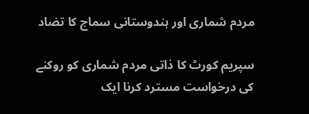مردم شماری اور ہندوستانی سماج کا تضاد

سپریم کورٹ کا ذاتی مردم شماری کو روکنے کی درخواست مسترد کرنا ایک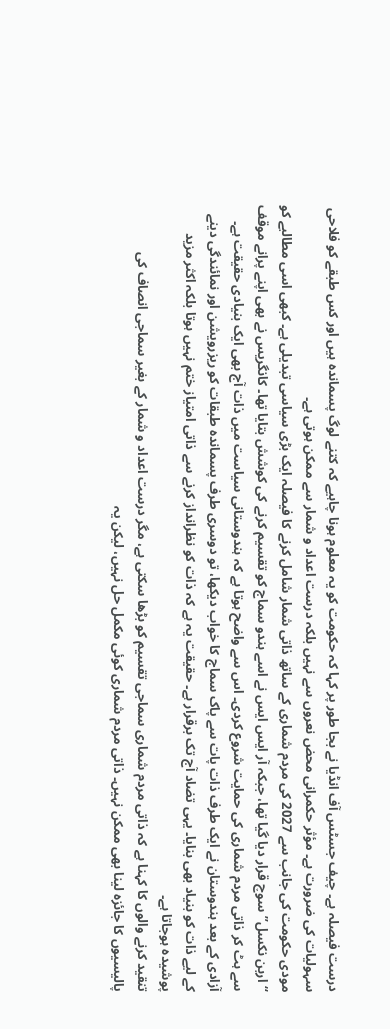درست فیصلہ ہے۔ چیف جسٹس آف انڈیا نے بجا طور پر کہا کہ حکومت کو یہ معلوم ہونا چاہیے کہ کتنے لوگ پسماندہ ہیں اور کس طبقے کو فلاحی سہولیات کی ضرورت ہے۔ مؤثر حکمرانی محض نعروں سے نہیں بلکہ درست اعداد و شمار سے ممکن ہوتی ہے۔
مودی حکومت کی جانب سے 2027 کی مردم شماری کے ساتھ ذاتی شمار شامل کرنے کا فیصلہ ایک بڑی سیاسی تبدیلی ہے۔ کبھی اسی مطالبے کو “اربن نکسل” سوچ قرار دیا گیا تھا، جبکہ آر ایس ایس نے اسے ہندو سماج کو تقسیم کرنے کی کوشش بتایا تھا۔ کانگریس نے بھی اپنے پرانے موقف سے ہٹ کر ذاتی مردم شماری کی حمایت شروع کردی۔ اس سے واضح ہوتا ہے کہ ہندوستانی سیاست میں ذات آج بھی ایک بنیادی حقیقت ہے۔
آزادی کے بعد ہندوستان نے ایک طرف ذات پات سے پاک سماج کا خواب دیکھا، تو دوسری طرف پسماندہ طبقات کو ریزرویشن اور نمائندگی دینے کے لیے ذات کو بنیاد بھی بنایا۔ یہی تضاد آج تک برقرار ہے۔ حقیقت یہ ہے کہ ذات کو نظرانداز کرنے سے ذاتی امتیاز ختم نہیں ہوتا بلکہ اکثر مزید پوشیدہ ہوجاتا ہے۔
تنقید کرنے والوں کا کہنا ہے کہ ذاتی مردم شماری سماجی تقسیم کو بڑھا سکتی ہے، مگر درست اعداد و شمار کے بغیر سماجی انصاف کی پالیسیوں کا جائزہ لینا بھی ممکن نہیں۔ ذاتی مردم شماری کوئی مکمل حل نہیں، لیکن یہ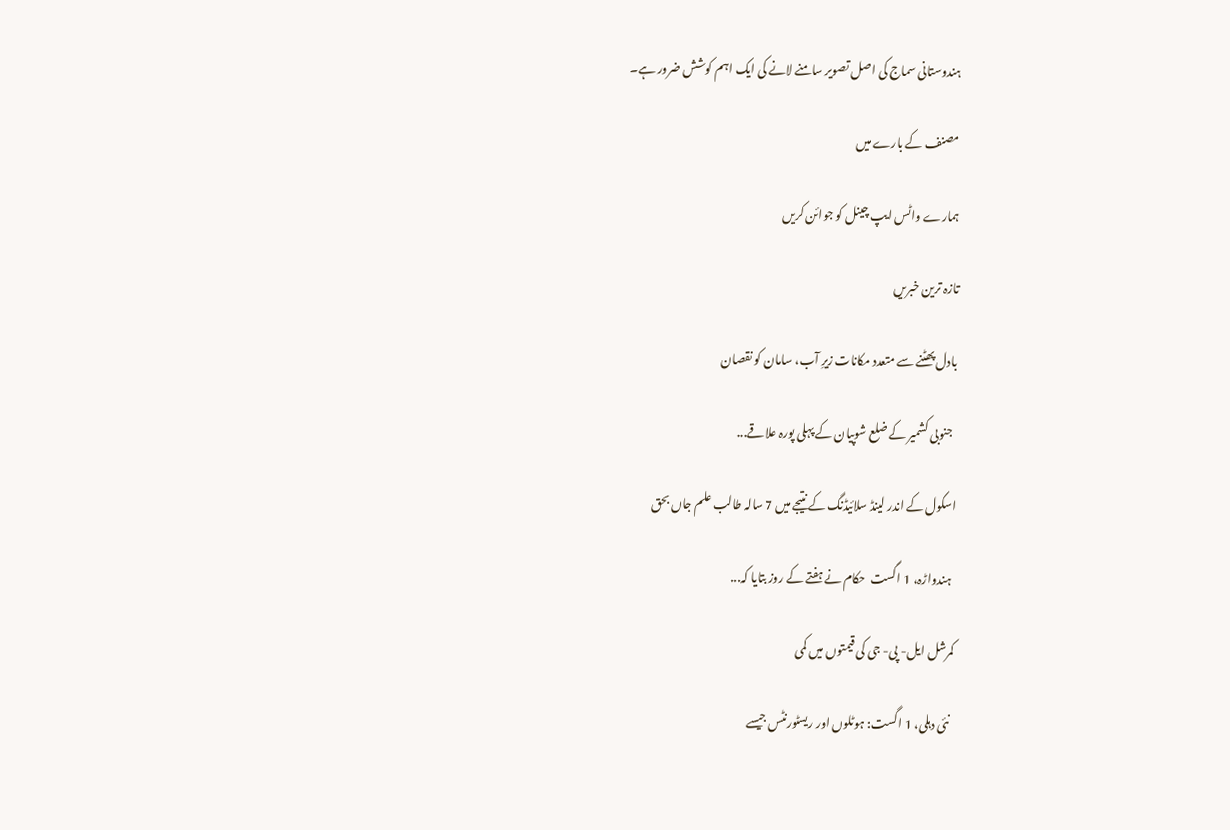ہندوستانی سماج کی اصل تصویر سامنے لانے کی ایک اہم کوشش ضرور ہے۔

مصنف کے بارے میں

ہمارے واٹس ایپ چینل کو جوائن کریں

تازہ ترین خبریں

بادل پھٹنے سے متعدد مکانات زیرِ آب، سامان کو نقصان

  جنوبی کشمیر کے ضلع شوپیان کے پہلی پورہ علاقے...

اسکول کے اندر لینڈ سلائیڈنگ کے نتیجے میں 7 سالہ طالب علم جاں بحق

  ہندواڑہ، 1 اگست  حکام نے ہفتے کے روز بتایا کہ...

کمرشل ایل- پی- جی کی قیمتوں میں کمی

  نئی دہلی، 1 اگست: ہوٹلوں اور ریسٹورنٹس جیسے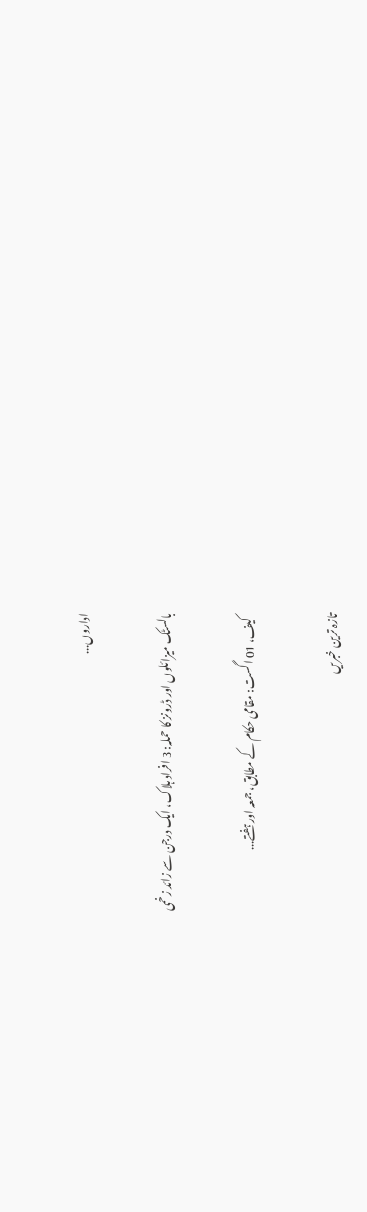اداروں...

بالسٹک میزائلوں اور ڈرونز کا حملہ: 3 افراد ہلاک، ایک درجن سے زائد زخمی

  کیف، 01 اگست: مقامی حکام کے مطابق، جمعہ اور ہفتے...

تازہ ترین خبریں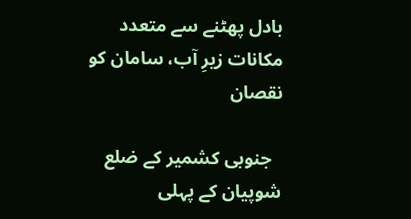بادل پھٹنے سے متعدد مکانات زیرِ آب، سامان کو نقصان

  جنوبی کشمیر کے ضلع شوپیان کے پہلی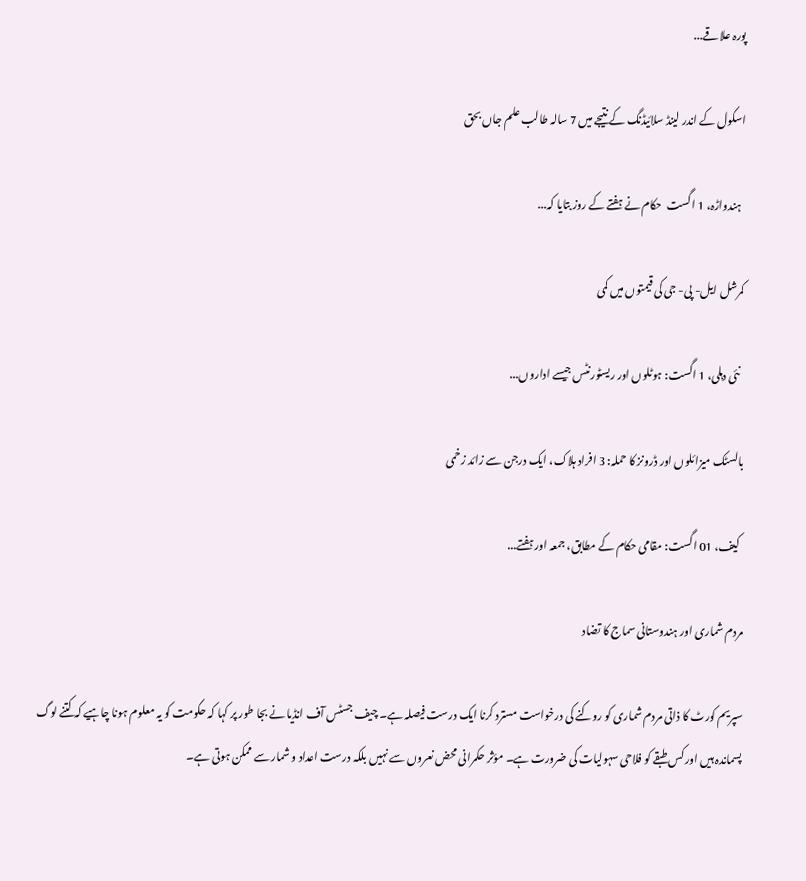پورہ علاقے...

اسکول کے اندر لینڈ سلائیڈنگ کے نتیجے میں 7 سالہ طالب علم جاں بحق

  ہندواڑہ، 1 اگست  حکام نے ہفتے کے روز بتایا کہ...

کمرشل ایل- پی- جی کی قیمتوں میں کمی

  نئی دہلی، 1 اگست: ہوٹلوں اور ریسٹورنٹس جیسے اداروں...

بالسٹک میزائلوں اور ڈرونز کا حملہ: 3 افراد ہلاک، ایک درجن سے زائد زخمی

  کیف، 01 اگست: مقامی حکام کے مطابق، جمعہ اور ہفتے...

مردم شماری اور ہندوستانی سماج کا تضاد

سپریم کورٹ کا ذاتی مردم شماری کو روکنے کی درخواست مسترد کرنا ایک درست فیصلہ ہے۔ چیف جسٹس آف انڈیا نے بجا طور پر کہا کہ حکومت کو یہ معلوم ہونا چاہیے کہ کتنے لوگ پسماندہ ہیں اور کس طبقے کو فلاحی سہولیات کی ضرورت ہے۔ مؤثر حکمرانی محض نعروں سے نہیں بلکہ درست اعداد و شمار سے ممکن ہوتی ہے۔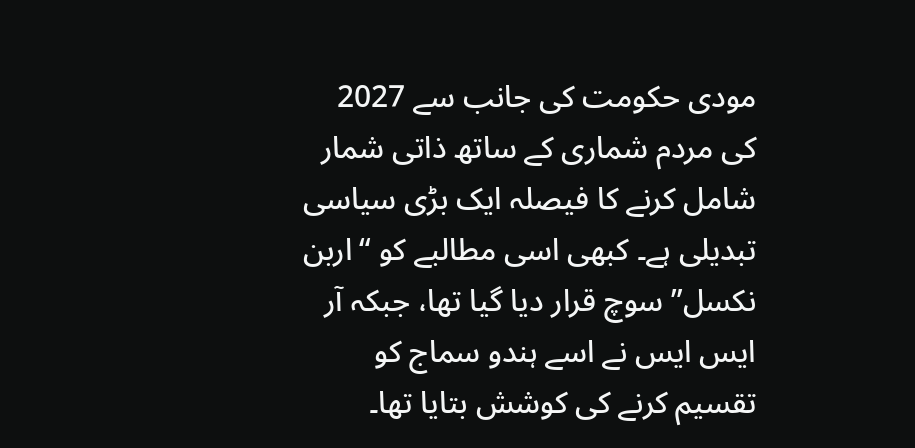مودی حکومت کی جانب سے 2027 کی مردم شماری کے ساتھ ذاتی شمار شامل کرنے کا فیصلہ ایک بڑی سیاسی تبدیلی ہے۔ کبھی اسی مطالبے کو “اربن نکسل” سوچ قرار دیا گیا تھا، جبکہ آر ایس ایس نے اسے ہندو سماج کو تقسیم کرنے کی کوشش بتایا تھا۔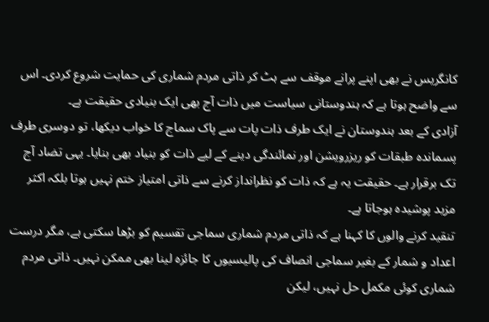کانگریس نے بھی اپنے پرانے موقف سے ہٹ کر ذاتی مردم شماری کی حمایت شروع کردی۔ اس سے واضح ہوتا ہے کہ ہندوستانی سیاست میں ذات آج بھی ایک بنیادی حقیقت ہے۔
آزادی کے بعد ہندوستان نے ایک طرف ذات پات سے پاک سماج کا خواب دیکھا، تو دوسری طرف پسماندہ طبقات کو ریزرویشن اور نمائندگی دینے کے لیے ذات کو بنیاد بھی بنایا۔ یہی تضاد آج تک برقرار ہے۔ حقیقت یہ ہے کہ ذات کو نظرانداز کرنے سے ذاتی امتیاز ختم نہیں ہوتا بلکہ اکثر مزید پوشیدہ ہوجاتا ہے۔
تنقید کرنے والوں کا کہنا ہے کہ ذاتی مردم شماری سماجی تقسیم کو بڑھا سکتی ہے، مگر درست اعداد و شمار کے بغیر سماجی انصاف کی پالیسیوں کا جائزہ لینا بھی ممکن نہیں۔ ذاتی مردم شماری کوئی مکمل حل نہیں، لیکن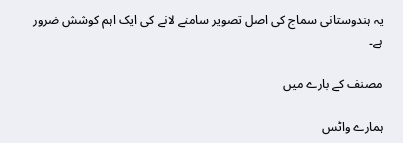یہ ہندوستانی سماج کی اصل تصویر سامنے لانے کی ایک اہم کوشش ضرور ہے۔

مصنف کے بارے میں

ہمارے واٹس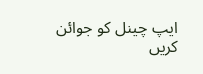ایپ چینل کو جوائن کریں